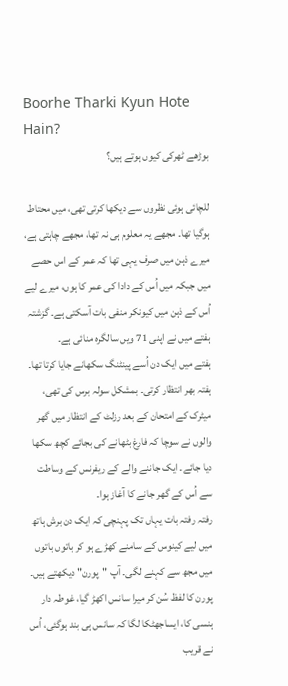Boorhe Tharki Kyun Hote Hain?
بوڑھے ٹھرکی کیوں ہوتے ہیں؟

للچائی ہوئی نظروں سے دیکھا کرتی تھی، میں محتاط ہوگیا تھا۔ مجھے یہ معلوم ہی نہ تھا، مجھے چاہتی ہے، میرے ذہن میں صرف یہی تھا کہ عمر کے اس حصے میں جبکہ میں اُس کے دادا کی عمر کا ہوں، میرے لیے اُس کے ذہن میں کیونکر منفی بات آسکتی ہے۔ گزشتہ ہفتے میں نے اپنی 71 ویں سالگرہ منائی ہے۔
ہفتے میں ایک دن اُسے پینٹنگ سکھانے جایا کرتا تھا۔ ہفتہ بھر انتظار کرتی۔ بمشکل سولہ برس کی تھی، میٹرک کے امتحان کے بعد رزلٹ کے انتظار میں گھر والوں نے سوچا کہ فارغ بٹھانے کی بجائے کچھ سکھا دیا جائے۔ ایک جاننے والے کے ریفرنس کے وساطت سے اُس کے گھر جانے کا آغاز ہوا۔
رفتہ رفتہ بات یہاں تک پہنچی کہ ایک دن برش ہاتھ میں لیے کینوس کے سامنے کھڑے ہو کر باتوں باتوں میں مجھ سے کہنے لگی۔ آپ "پورن" دیکھتے ہیں۔ پورن کا لفظ سُن کر میرا سانس اکھڑ گیا، غوطہ دار ہنسی کا، ایساجھٹکا لگا کہ سانس ہی بند ہوگئی، اُس نے قریب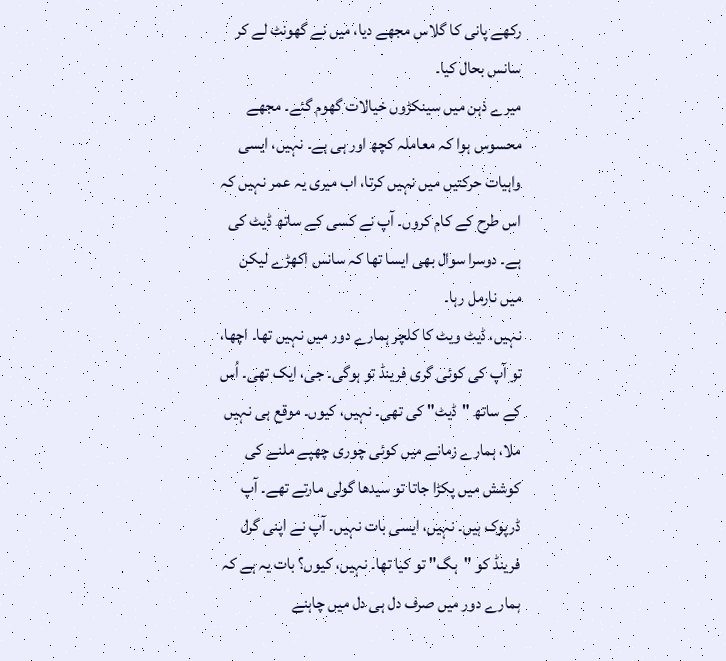رکھے پانی کا گلاس مجھے دیا، میں نے گھونٹ لے کر سانس بحال کیا۔
میرے ذہن میں سینکڑوں خیالات گھوم گئے۔ مجھے محسوس ہوا کہ معاملہ کچھ اور ہی ہے۔ نہیں، ایسی واہیات حرکتیں میں نہیں کرتا، اب میری یہ عمر نہیں کہ اس طرح کے کام کروں۔ آپ نے کسی کے ساتھ ڈیٹ کی ہے۔ دوسرا سوال بھی ایسا تھا کہ سانس اکھڑے لیکن میں نارمل رہا۔
نہیں، ڈیٹ ویٹ کا کلچر ہمارے دور میں نہیں تھا۔ اچھا، تو آپ کی کوئی گری فرینڈ تو ہوگی۔ جی، ایک تھی۔ اُس کے ساتھ "ڈیٹ" کی تھی۔ نہیں، کیوں۔ موقع ہی نہیں ملا، ہمارے زمانے میں کوئی چوری چھپے ملنے کی کوشش میں پکڑا جاتا تو سیدھا گولی مارتے تھے۔ آپ ڈرپوک ہیں۔ نہیں، ایسی بات نہیں۔ آپ نے اپنی گرل فرینڈ کو "ہگ" تو کیا تھا۔ نہیں، کیوں؟ بات یہ ہے کہ ہمارے دور میں صرف دل ہی دل میں چاہنے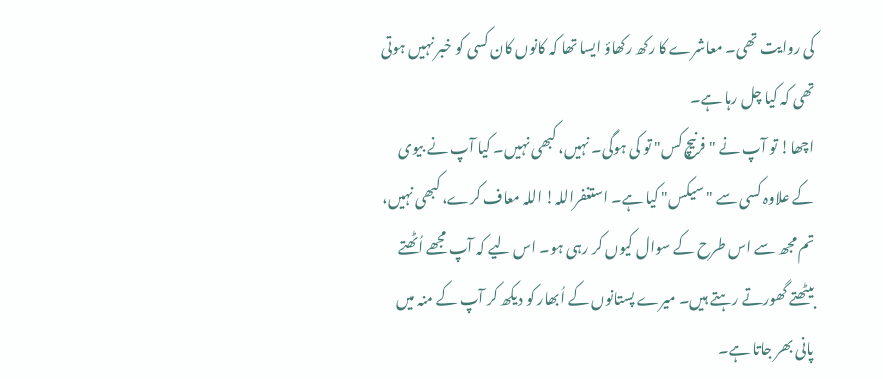کی روایت تھی۔ معاشرے کا رکھ رکھاؤ ایسا تھا کہ کانوں کان کسی کو خبر نہیں ہوتی تھی کہ کیا چل رہا ہے۔
اچھا! تو آپ نے "فرنیچ کس" تو کی ہوگی۔ نہیں، کبھی نہیں۔ کیا آپ نے بیوی کے علاوہ کسی سے "سیکس" کیا ہے۔ استغفراللہ! اللہ معاف کرے، کبھی نہیں، تم مجھ سے اس طرح کے سوال کیوں کر رہی ہو۔ اس لیے کہ آپ مجھے اُٹھتے بیٹھتے گھورتے رہتے ہیں۔ میرے پستانوں کے اُبھار کو دیکھ کر آپ کے منہ میں پانی بھر جاتا ہے۔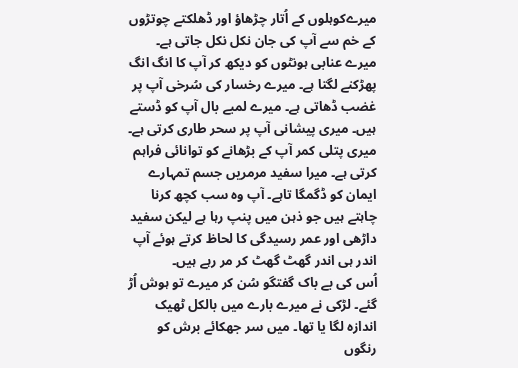میرےکوہلوں کے اُتار چڑھاؤ اور ڈھلکتے چوتڑوں کے خم سے آپ کی جان نکل نکل جاتی ہے۔ میرے عنابی ہونٹوں کو دیکھ کر آپ کا انگ انگ پھڑکنے لگتا ہے۔ میرے رخسار کی سُرخی آپ پر غضب ڈھاتی ہے۔ میرے لمبے بال آپ کو ڈستے ہیں۔ میری پیشانی آپ پر سحر طاری کرتی ہے۔ میری پتلی کمر آپ کے بڑھانے کو توانائی فراہم کرتی ہے۔ میرا سفید مرمریں جسم تمہارے ایمان کو ڈگمگا تاہے۔ آپ وہ سب کچھ کرنا چاہتے ہیں جو ذہن میں پنپ رہا ہے لیکن سفید داڑھی اور عمر رسیدگی کا لحاظ کرتے ہوئے آپ اندر ہی اندر گھٹ گھٹ کر مر رہے ہیں۔
اُس کی بے باک گفتگو سُن کر میرے تو ہوش اُڑ گئے۔ لڑکی نے میرے بارے میں بالکل ٹھیک اندازہ لگا یا تھا۔ میں سر جھکائے برش کو رنگوں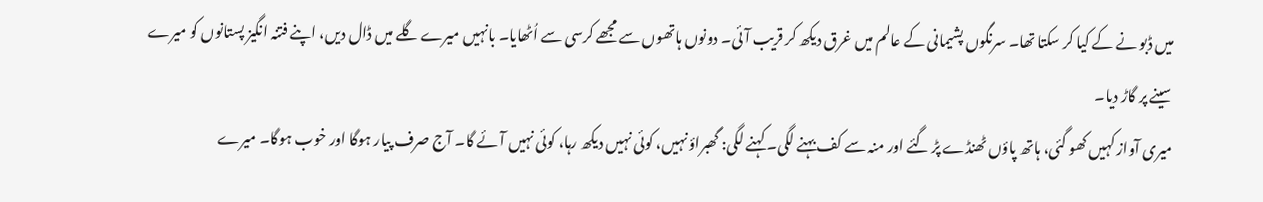میں ڈبو نے کے کیا کر سکتا تھا۔ سرنگوں پشیمانی کے عالم میں غرق دیکھ کر قریب آئی۔ دونوں ہاتھوں سے مجھے کرسی سے اُٹھایا۔ بانہیں میرے گلے میں ڈال دیں، اپنے فتنہ انگیز پستانوں کو میرے سینے پر گاڑ دیا۔
میری آواز کہیں کھو گئی، ہاتھ پاؤں ٹھنڈے پڑ گئے اور منہ سے کف بہنے لگی۔ کہنے لگی: گھبراؤ نہیں، کوئی نہیں دیکھ رہا، کوئی نہیں آئے گا۔ آج صرف پیار ہوگا اور خوب ہوگا۔ میرے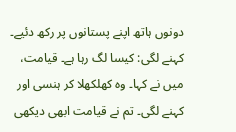دونوں ہاتھ اپنے پستانوں پر رکھ دئیے۔ کہنے لگی: کیسا لگ رہا ہے۔ قیامت، میں نے کہا۔ وہ کھلکھلا کر ہنسی اور کہنے لگی۔ تم نے قیامت ابھی دیکھی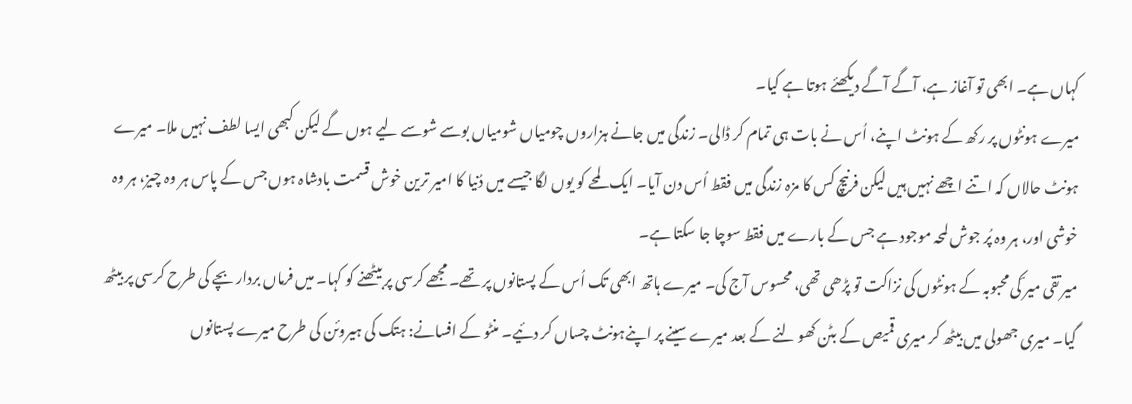کہاں ہے۔ ابھی تو آغاز ہے، آگے آگے دیکھئے ہوتا ہے کیا۔
میرے ہونٹوں پر رکھ کے ہونٹ اپنے، اُس نے بات ہی تمام کر ڈالی۔ زندگی میں جانے ہزاروں چومیاں شومیاں بوسے شوسے لیے ہوں گے لیکن کبھی ایسا لطف نہیں ملا۔ میرے ہونٹ حالاں کہ اتنے اچھے نہیں ہیں لیکن فرنیچ کس کا مزہ زندگی میں فقط اُس دن آیا۔ ایک لمحے کو یوں لگا جیسے میں دُنیا کا امیر ترین خوش قسمت بادشاہ ہوں جس کے پاس ہر وہ چیز، ہر وہ خوشی اور، ہر وہ پُر جوش لمحہ موجود ہے جس کے بارے میں فقط سوچا جا سکتا ہے۔
میر تقی میر ؔکی محبوبہ کے ہونٹوں کی نزاکت تو پڑھی تھی، محسوس آج کی۔ میرے ہاتھ ابھی تک اُس کے پستانوں پر تھے۔ مجھے کرسی پر بیٹھنے کو کہا۔ میں فرماں بردار بچے کی طرح کرسی پر بیٹھ گیا۔ میری جھولی میں بیٹھ کر میری قمیص کے بٹن کھو لنے کے بعد میرے سینے پر اپنےہونٹ چساں کر دئیے۔ منٹو کے افسانے: ہتک کی ہیروئن کی طرح میرے پستانوں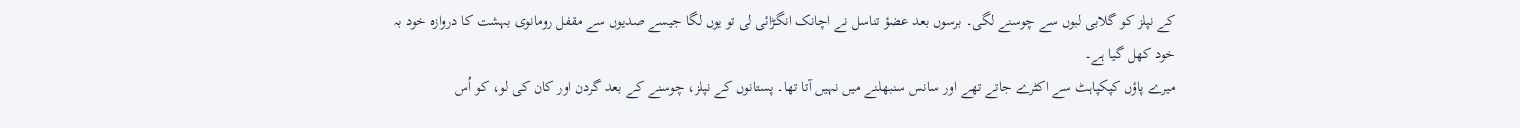کے نپلز کو گلابی لبوں سے چوسنے لگی۔ برسوں بعد عضؤ تناسل نے اچانک انگڑائی لی تو یوں لگا جیسے صدیوں سے مقفل رومانوی بہشت کا دروازہ خود بہ خود کھل گیا ہے۔
میرے پاؤں کپکپاہٹ سے اکٹرے جاتے تھے اور سانس سنبھلنے میں نہیں آتا تھا۔ پستانوں کے نپلز، چوسنے کے بعد گردن اور کان کی لو، کو اُس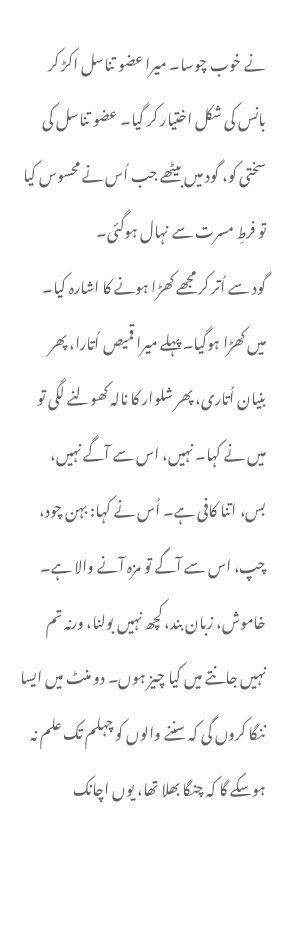نے خوب چوسا۔ میرا عضو تناسل اکڑ کر بانس کی شکل اختیار کر گیا۔ عضو تناسل کی سختی کو، گود میں بیٹھے جب اُس نے محسوس کیا تو فرطِ مسرت سے نہال ہوگئی۔
گود سے اُتر کر مجھے کھڑا ہونے کا اشارہ کیا۔ میں کھڑا ہوگیا۔ پہلے میرا قمیص اُتارا، پھر بنیان اُتاری، پھر شلوار کا نالہ کھولنے لگی تو میں نے کہا۔ نہیں، اس سے آگے نہیں، بس، اتنا کافی ہے۔ اُس نے کہا: بہن چود، چپ، اس سے آگے تو مزہ آنے والا ہے۔ خاموش، زبان بند، کچھ نہیں بولنا، ورنہ تم نہیں جانتے میں کیا چیز ہوں۔ دو منٹ میں ایسا ننگا کروں گی کہ سننے والوں کو چہلم تک علم نہ ہوسکے گا کہ چنگا بھلا تھا، یوں اچانک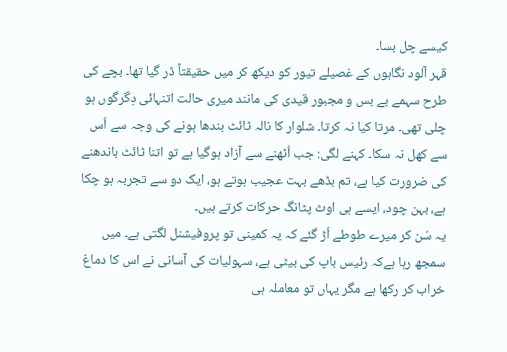کیسے چل بسا۔
قہر آلود نگاہوں کے غصیلے تیور کو دیکھ کر میں حقیقتاً ڈر گیا تھا۔ بچے کی طرح سہمے بے بس و مجبور قیدی کی مانند میری حالت اتنہائی دِگرگوں ہو چلی تھی۔ مرتا کیا نہ کرتا۔ شلوار کا نالہ ٹائٹ بندھا ہونے کی وجہ سے اُس سے کھل نہ سکا۔ کہنے لگی: جب اُٹھنے سے آزاد ہوگیا ہے تو اتنا ٹائٹ باندھنے کی ضرورت کیا ہے، تم بڈھے بہت عجیب ہوتے ہو، ایک دو سے تجربہ ہو چکا ہے، بہن چود، ایسے ہی اوٹ پٹانگ حرکات کرتے ہیں۔
یہ سُن کر میرے طوطے اُڑ گئے کہ یہ کمینی تو پروفیشنل لگتی ہے۔ میں سمجھ رہا ہےکہ رئیس باپ کی بیٹی ہے، سہولیات کی آسانی نے اس کا دماغ خراب کر رکھا ہے مگر یہاں تو معاملہ ہی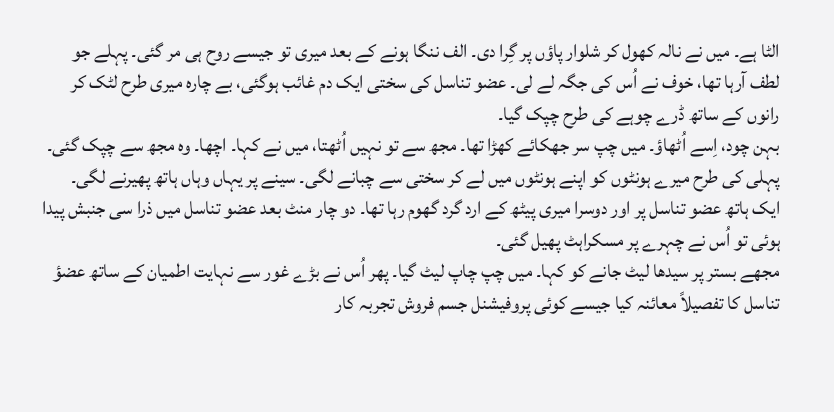الٹا ہے۔ میں نے نالہ کھول کر شلوار پاؤں پر گِرا دی۔ الف ننگا ہونے کے بعد میری تو جیسے روح ہی مر گئی۔ پہلے جو لطف آرہا تھا، خوف نے اُس کی جگہ لے لی۔ عضو تناسل کی سختی ایک دم غائب ہوگئی، بے چارہ میری طرح لٹک کر رانوں کے ساتھ ڈرے چوہے کی طرح چپک گیا۔
بہن چود، اِسے اُٹھاؤ۔ میں چپ سر جھکائے کھڑا تھا۔ مجھ سے تو نہیں اُٹھتا، میں نے کہا۔ اچھا۔ وہ مجھ سے چپک گئی۔ پہلی کی طرح میرے ہونٹوں کو اپنے ہونٹوں میں لے کر سختی سے چبانے لگی۔ سینے پر یہاں وہاں ہاتھ پھیرنے لگی۔ ایک ہاتھ عضو تناسل پر اور دوسرا میری پیٹھ کے ارد گرد گھوم رہا تھا۔ دو چار منٹ بعد عضو تناسل میں ذرا سی جنبش پیدا ہوئی تو اُس نے چہرے پر مسکراہٹ پھیل گئی۔
مجھے بستر پر سیدھا لیٹ جانے کو کہا۔ میں چپ چاپ لیٹ گیا۔ پھر اُس نے بڑے غور سے نہایت اطمیان کے ساتھ عضؤ تناسل کا تفصیلاً معائنہ کیا جیسے کوئی پروفیشنل جسم فروش تجربہ کار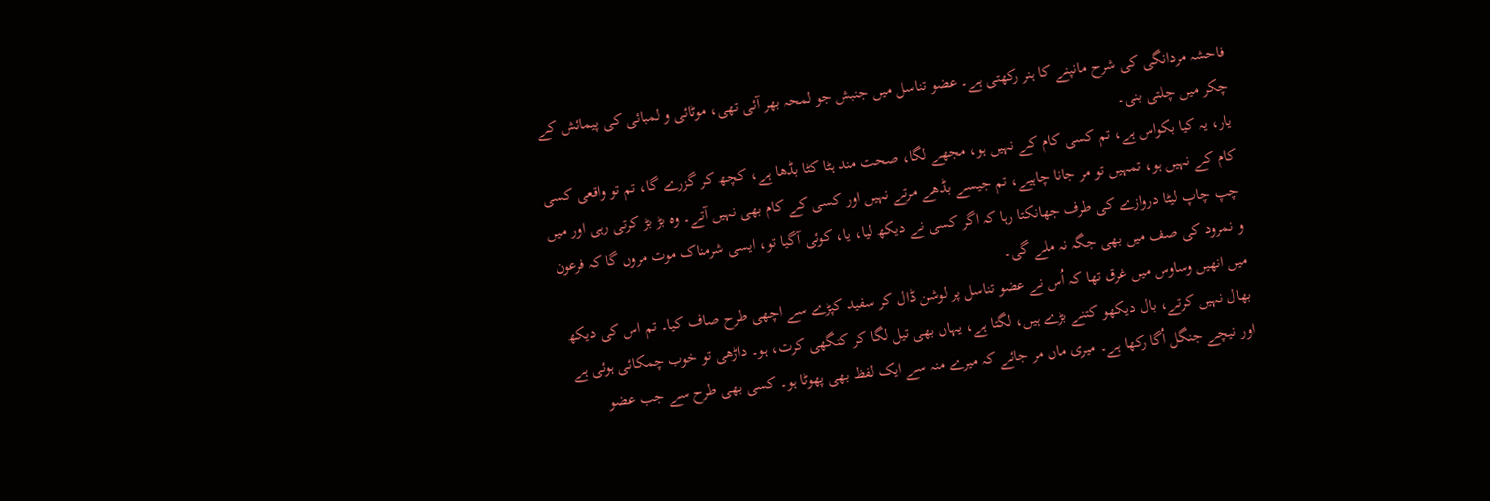فاحشہ مردانگی کی شرح مانپنے کا ہنر رکھتی ہے۔ عضو تناسل میں جنبش جو لمحہ بھر آئی تھی، موٹائی و لمبائی کی پیمائش کے چکر میں چلتی بنی۔
یار، یہ کیا بکواس ہے، تم کسی کام کے نہیں ہو، مجھے لگا، صحت مند ہٹا کٹا بڈھا ہے، کچھ کر گزرے گا، تم تو واقعی کسی کام کے نہیں ہو، تمہیں تو مر جانا چاہیے، تم جیسے بڈھے مرتے نہیں اور کسی کے کام بھی نہیں آتے۔ وہ بڑ بڑ کرتی رہی اور میں چپ چاپ لیٹا دروازے کی طرف جھانکتا رہا کہ اگر کسی نے دیکھ لیا، یا، کوئی آگیا تو، ایسی شرمناک موت مروں گا کہ فرعون و نمرود کی صف میں بھی جگہ نہ ملے گی۔
میں انھیں وساوس میں غرق تھا کہ اُس نے عضو تناسل پر لوشن ڈال کر سفید کپڑے سے اچھی طرح صاف کیا۔ تم اس کی دیکھ بھال نہیں کرتے، بال دیکھو کتنے بڑے ہیں، لگتا ہے، یہاں بھی تیل لگا کر کنگھی کرت، ہو۔ داڑھی تو خوب چمکائی ہوئی ہے اور نیچے جنگل اُگا رکھا ہے۔ میری ماں مر جائے کہ میرے منہ سے ایک لفظ بھی پھوٹا ہو۔ کسی بھی طرح سے جب عضو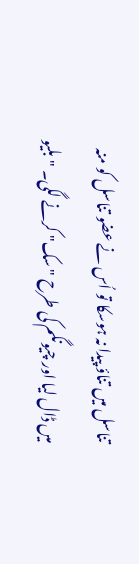تناسل میں تناؤ پیدا نہ ہوسکا تو اُس نے عضو تناسل کو منہ میں ڈال لیا اور چیونگم کی طرح "سک" کرنے لگی۔ "بلیو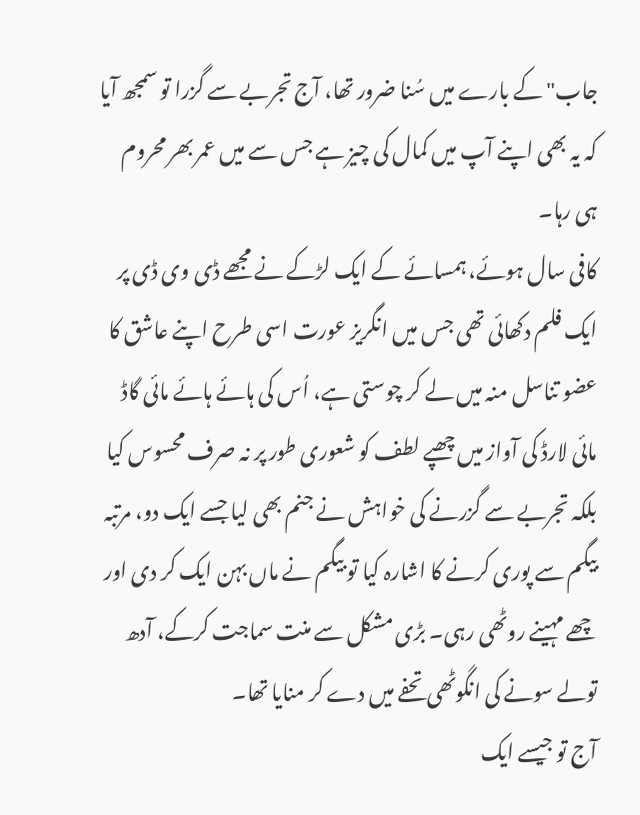جاب" کے بارے میں سُنا ضرور تھا، آج تجربے سے گزرا تو سمجھ آیا کہ یہ بھی اپنے آپ میں کمال کی چیز ہے جس سے میں عمر بھر محروم ہی رہا۔
کافی سال ہوئے، ہمسائے کے ایک لڑکے نے مجھے ڈی وی ڈی پر ایک فلم دکھائی تھی جس میں انگریز عورت اسی طرح اپنے عاشق کا عضو تناسل منہ میں لے کر چوستی ہے، اُس کی ہائے ہائے مائی گاڈ مائی لارڈ کی آواز میں چھپے لطف کو شعوری طور پر نہ صرف محسوس کیا بلکہ تجربے سے گزرنے کی خواہش نے جنم بھی لیا جسے ایک دو، مرتبہ بیگم سے پوری کرنے کا اشارہ کیا تو بیگم نے ماں بہن ایک کر دی اور چھے مہینے روٹھی رہی۔ بڑی مشکل سے منت سماجت کرکے، آدھ تولے سونے کی انگوٹھی تحفے میں دے کر منایا تھا۔
آج تو جیسے ایک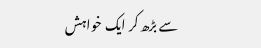سے بڑھ کر ایک خواہش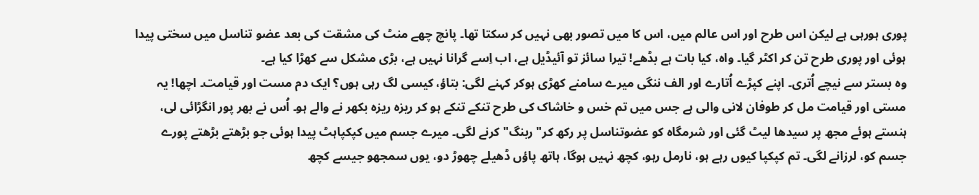پوری ہورہی ہے لیکن اس طرح اور اس عالم میں، اس کا میں تصور بھی نہیں کر سکتا تھا۔ پانچ چھے منٹ کی مشقت کی بعد عضو تناسل میں سختی پیدا ہوئی اور پوری طرح تن کر اکٹر گیا۔ واہ، کیا بات ہے بڈھے! تیرا سائز تو آئیڈیل ہے، اب اِسے گرانا نہیں ہے، بڑی مشکل سے کھڑا کیا ہے۔
وہ بستر سے نیچے اُتری۔ اپنے کپڑے اُتارے اور الف ننگی میرے سامنے کھڑی ہوکر کہنے لگی: بتاؤ، کیسی لگ رہی ہوں؟ ایک دم مست اور قیامت۔ اچھا! یہ مستی اور قیامت مل کر طوفان لانی والی ہے جس میں تم خس و خاشاک کی طرح تنکے تنکے ہو کر ریزہ ریزہ بکھر نے والے ہو۔ اُس نے بھر پور انگڑائی لی، ہنستے ہوئے مجھ پر سیدھا لیٹ گئی اور شرمگاہ کو عضوتناسل پر رکھ کر"ربنگ" کرنے لگی۔ میرے جسم میں کپکپاہٹ پیدا ہوئی جو بڑھتے بڑھتے پورے جسم کو، لرزانے لگی۔ تم کپکپا کیوں رہے ہو، نارمل رہو، کچھ نہیں ہوگا، ہاتھ پاؤں ڈھیلے چھوڑ دو، یوں سمجھو جیسے کچھ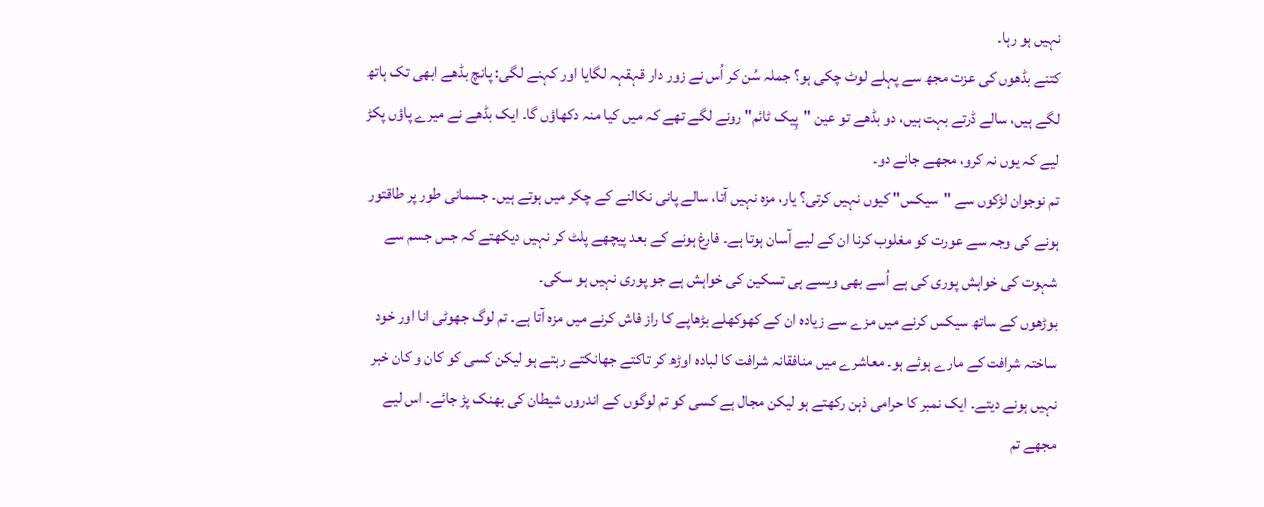نہیں ہو رہا۔
کتنے بڈھوں کی عزت مجھ سے پہلے لوٹ چکی ہو؟ جملہ سُن کر اُس نے زور دار قہقہہ لگایا اور کہنے لگی: پانچ بڈھے ابھی تک ہاتھ لگے ہیں، سالے ڈرتے بہت ہیں، دو بڈھے تو عین "پِیک ٹائم" رونے لگے تھے کہ میں کیا منہ دکھاؤں گا۔ ایک بڈھے نے میرے پاؤں پکڑ لیے کہ یوں نہ کرو، مجھے جانے دو۔
تم نوجوان لڑکوں سے "سیکس" کیوں نہیں کرتی؟ یار، مزہ نہیں آتا، سالے پانی نکالنے کے چکر میں ہوتے ہیں۔ جسمانی طور پر طاقتور ہونے کی وجہ سے عورت کو مغلوب کرنا ان کے لیے آسان ہوتا ہے۔ فارغ ہونے کے بعد پیچھے پلٹ کر نہیں دیکھتے کہ جس جسم سے شہوت کی خواہش پوری کی ہے اُسے بھی ویسے ہی تسکین کی خواہش ہے جو پوری نہیں ہو سکی۔
بوڑھوں کے ساتھ سیکس کرنے میں مزے سے زیادہ ان کے کھوکھلے بڑھاپے کا راز فاش کرنے میں مزہ آتا ہے۔ تم لوگ جھوٹی انا اور خود ساختہ شرافت کے مارے ہوئے ہو۔ معاشرے میں منافقانہ شرافت کا لبادہ اوڑھ کر تاکتے جھانکتے رہتے ہو لیکن کسی کو کان و کان خبر نہیں ہونے دیتے۔ ایک نمبر کا حرامی ذہن رکھتے ہو لیکن مجال ہے کسی کو تم لوگوں کے اندروں شیطان کی بھنک پڑ جائے۔ اس لیے مجھے تم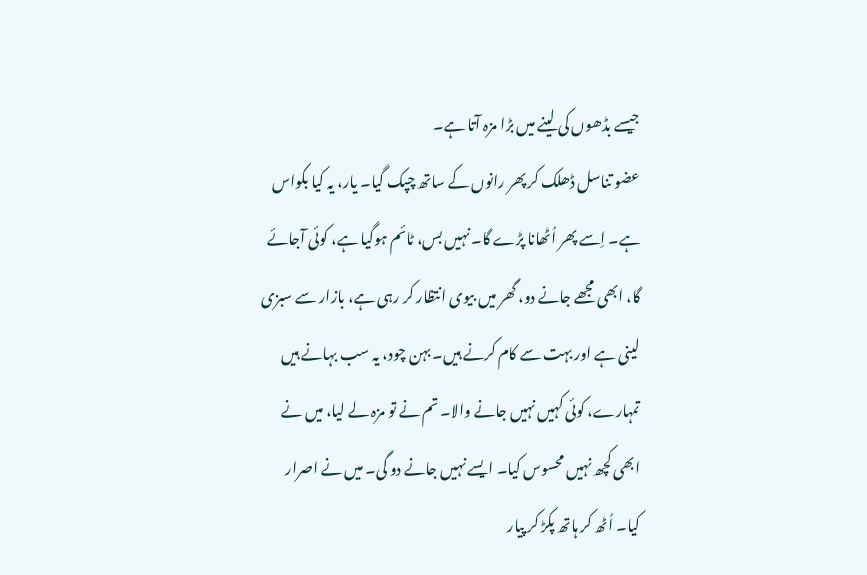جیسے بڈھوں کی لینے میں بڑا مزہ آتا ہے۔
عضو تناسل ڈھلک کر پھر رانوں کے ساتھ چپک گیا۔ یار، یہ کیا بکواس ہے۔ اِسے پھر اُٹھانا پڑے گا۔ نہیں بس، ٹائم ہوگیا ہے، کوئی آجائے گا، ابھی مجھے جانے دو، گھر میں بیوی انتظار کر رہی ہے، بازار سے سبزی لینی ہے اور بہت سے کام کرنے ہیں۔ بہن چود، یہ سب بہانے ہیں تمہارے، کوئی کہیں نہیں جانے والا۔ تم نے تو مزہ لے لیا، میں نے ابھی کچھ نہیں محسوس کیا۔ ایسے نہیں جانے دو گی۔ میں نے اصرار کیا۔ اُٹھ کر ہاتھ پکڑ کر پیار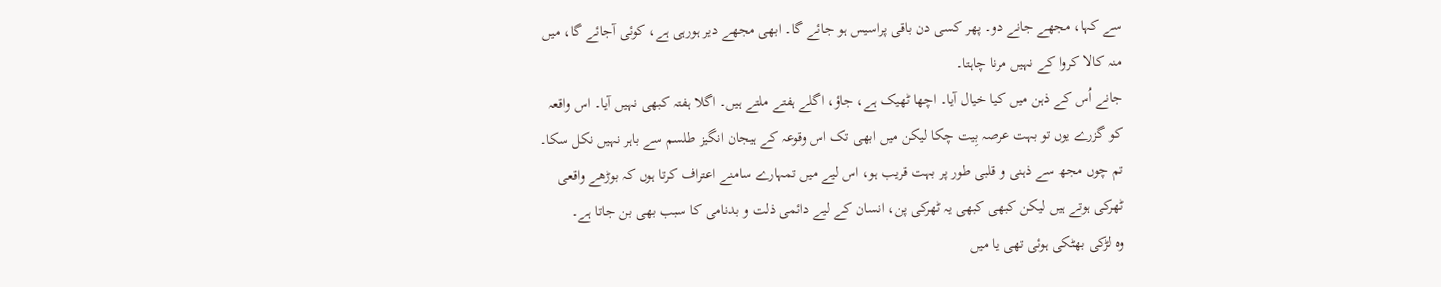سے کہا، مجھے جانے دو۔ پھر کسی دن باقی پراسیس ہو جائے گا۔ ابھی مجھے دیر ہورہی ہے، کوئی آجائے گا، میں منہ کالا کروا کے نہیں مرنا چاہتا۔
جانے اُس کے ذہن میں کیا خیال آیا۔ اچھا ٹھیک ہے، جاؤ، اگلے ہفتے ملتے ہیں۔ اگلا ہفتہ کبھی نہیں آیا۔ اس واقعہ کو گزرے یوں تو بہت عرصہ بِیت چکا لیکن میں ابھی تک اس وقوعہ کے ہیجان انگیز طلسم سے باہر نہیں نکل سکا۔ تم چوں مجھ سے ذہنی و قلبی طور پر بہت قریب ہو، اس لیے میں تمہارے سامنے اعتراف کرتا ہوں کہ بوڑھے واقعی ٹھرکی ہوتے ہیں لیکن کبھی کبھی یہ ٹھرکی پن، انسان کے لیے دائمی ذلت و بدنامی کا سبب بھی بن جاتا ہے۔
وہ لڑکی بھٹکی ہوئی تھی یا میں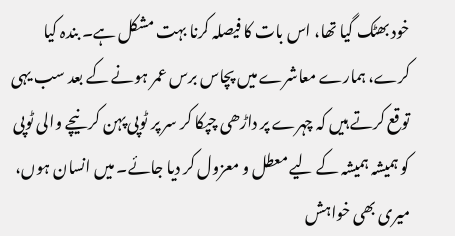خود بھٹک گیا تھا، اس بات کا فیصلہ کرنا بہت مشکل ہے۔ بندہ کیا کرے، ہمارے معاشرے میں پچاس برس عمر ہونے کے بعد سب یہی توقع کرتے ہیں کہ چہرے پر داڑھی چپکا کر سر پر ٹوپی پہن کر نیچے والی ٹوپی کو ہمیشہ ہمیشہ کے لیے معطل و معزول کر دیا جائے۔ میں انسان ہوں، میری بھی خواہش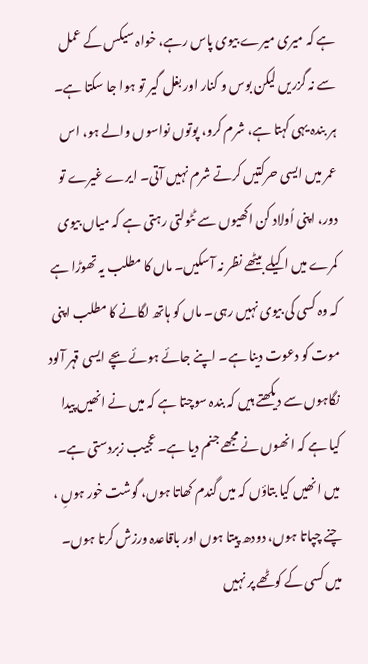ہے کہ میری میرے بیوی پاس رہے، خواہ سیکس کے عمل سے نہ گزریں لیکن بوس و کنار اور بغل گیر تو ہوا جا سکتا ہے۔
ہر بندہ یہی کہتا ہے، شرم کرو، پوتوں نواسوں والے ہو، اس عمر میں ایسی حرکتیں کرتے شرم نہیں آتی۔ ایرے غیرے تو دور، اپنی اُولاد کن اکھیوں سے ٹٹولتی رہتی ہے کہ میاں بیوی کمرے میں اکیلے بیٹھے نظر نہ آسکیں۔ ماں کا مطلب یہ تھوڑا ہے کہ وہ کسی کی بیوی نہیں رہی۔ ماں کو ہاتھ لگانے کا مطلب اپنی موت کو دعوت دینا ہے۔ اپنے جائے ہوئے بچے ایسی قہر آلود نگاہوں سے دیکھتے ہیں کہ بندہ سوچتا ہے کہ میں نے انھیں پیدا کیا ہے کہ انھوں نے مجھے جنم دیا ہے۔ عجیب زبردستی ہے۔
میں انھیں کیا بتاؤں کہ میں گندم کھاتا ہوں، گوشت خور ہوںِ ، چنے چپاتا ہوں، دودھ پیتا ہوں اور باقاعدہ ورزش کرتا ہوں۔ میں کسی کے کوٹھے پر نہیں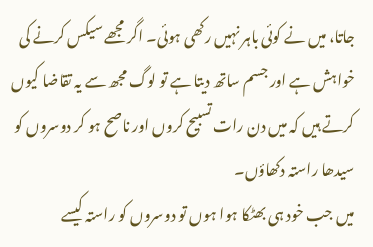جاتا، میں نے کوئی باہر نہیں رکھی ہوئی۔ اگر مجھے سیکس کرنے کی خواہش ہے اور جسم ساتھ دیتا ہے تو لوگ مجھ سے یہ تقاضا کیوں کرتے ہیں کہ میں دن رات تسبیح کروں اور ناصح ہو کر دوسروں کو سیدھا راستہ دکھاؤں۔
میں جب خود ہی بھٹکا ہوا ہوں تو دوسروں کو راستہ کیسے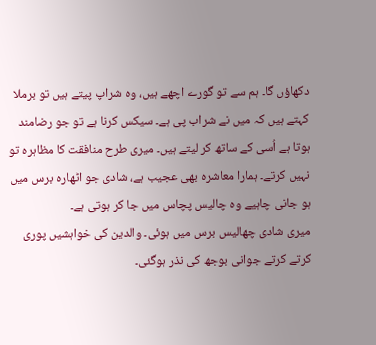دکھاؤں گا۔ ہم سے تو گورے اچھے ہیں، وہ شراپ پیتے ہیں تو برملا کہتے ہیں کہ میں نے شراب پی ہے۔ سیکس کرنا ہے تو جو رضامند ہوتا ہے اُسی کے ساتھ کر لیتے ہیں۔ میری طرح منافقت کا مظاہرہ تو نہیں کرتے۔ ہمارا معاشرہ بھی عجیب ہے، شادی جو اٹھارہ برس میں ہو جانی چاہیے وہ چالیس پچاس میں جا کر ہوتی ہے۔
میری شادی چھالیس برس میں ہوئی۔ والدین کی خواہشیں پوری کرتے کرتے جوانی بوجھ کی نذر ہوگئی۔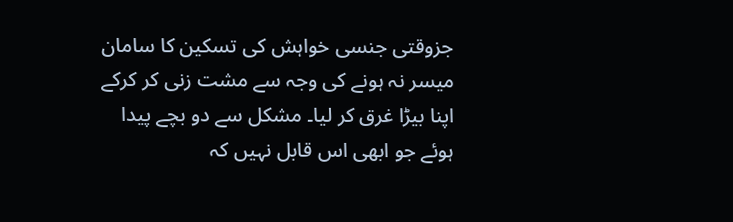جزوقتی جنسی خواہش کی تسکین کا سامان میسر نہ ہونے کی وجہ سے مشت زنی کر کرکے اپنا بیڑا غرق کر لیا۔ مشکل سے دو بچے پیدا ہوئے جو ابھی اس قابل نہیں کہ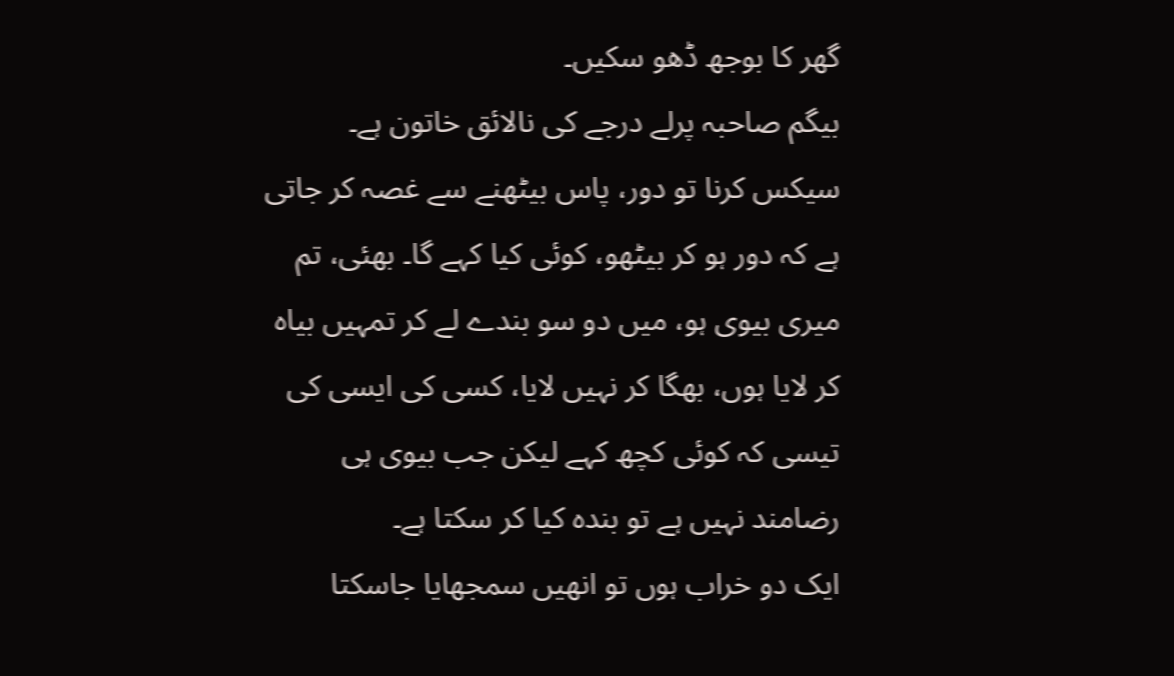گھر کا بوجھ ڈھو سکیں۔
بیگم صاحبہ پرلے درجے کی نالائق خاتون ہے۔ سیکس کرنا تو دور، پاس بیٹھنے سے غصہ کر جاتی ہے کہ دور ہو کر بیٹھو، کوئی کیا کہے گا۔ بھئی، تم میری بیوی ہو، میں دو سو بندے لے کر تمہیں بیاہ کر لایا ہوں، بھگا کر نہیں لایا، کسی کی ایسی کی تیسی کہ کوئی کچھ کہے لیکن جب بیوی ہی رضامند نہیں ہے تو بندہ کیا کر سکتا ہے۔
ایک دو خراب ہوں تو انھیں سمجھایا جاسکتا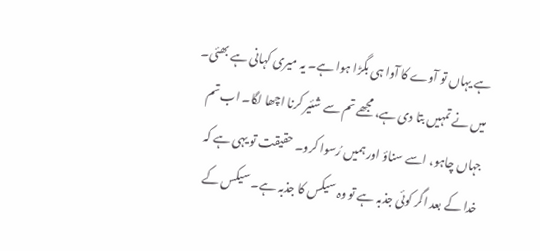ہے یہاں تو آوے کا آوا ہی بگڑا ہوا ہے۔ یہ میری کہانی ہے بھئی۔ میں نے تمہیں بتا دی ہے، مجھے تم سے شئیر کرنا اچھا لگا۔ اب تم جہاں چاہو، اسے سناؤ اور ہمیں رُسوا کرو۔ حقیقت تو یہی ہے کہ خدا کے بعد اگر کوئی جذبہ ہے تو وہ سیکس کا جذبہ ہے۔ سیکس کے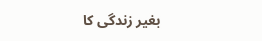بغیر زندگی کا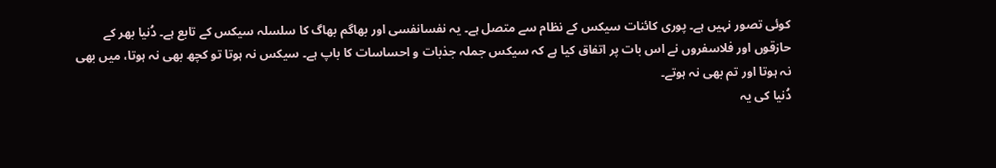کوئی تصور نہیں ہے۔ پوری کائنات سیکس کے نظام سے متصل ہے۔ یہ نفسانفسی اور بھاگم بھاگ کا سلسلہ سیکس کے تابع ہے۔ دُنیا بھر کے حازقوں اور فلاسفروں نے اس بات پر اتفاق کیا ہے کہ سیکس جملہ جذبات و احساسات کا باپ ہے۔ سیکس نہ ہوتا تو کچھ بھی نہ ہوتا، میں بھی نہ ہوتا اور تم بھی نہ ہوتے۔
دُنیا کی یہ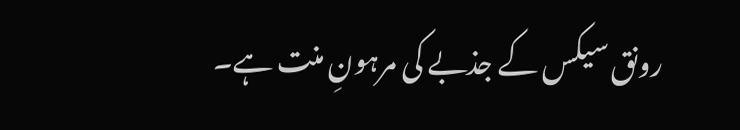رونق سیکس کے جذبے کی مرہونِ منت ہے۔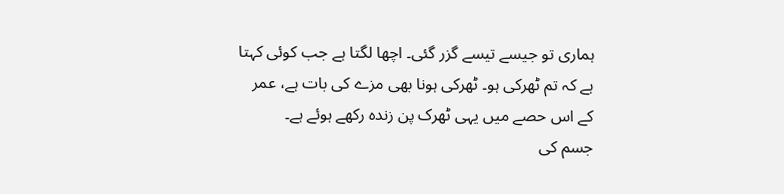ہماری تو جیسے تیسے گزر گئی۔ اچھا لگتا ہے جب کوئی کہتا ہے کہ تم ٹھرکی ہو۔ ٹھرکی ہونا بھی مزے کی بات ہے، عمر کے اس حصے میں یہی ٹھرک پن زندہ رکھے ہوئے ہے۔
جسم کی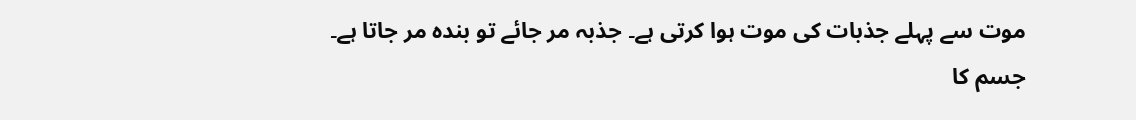موت سے پہلے جذبات کی موت ہوا کرتی ہے۔ جذبہ مر جائے تو بندہ مر جاتا ہے۔
جسم کا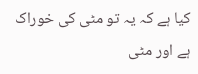کیا ہے کہ یہ تو مٹی کی خوراک ہے اور مٹی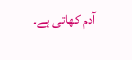آدم کھاتی ہے۔